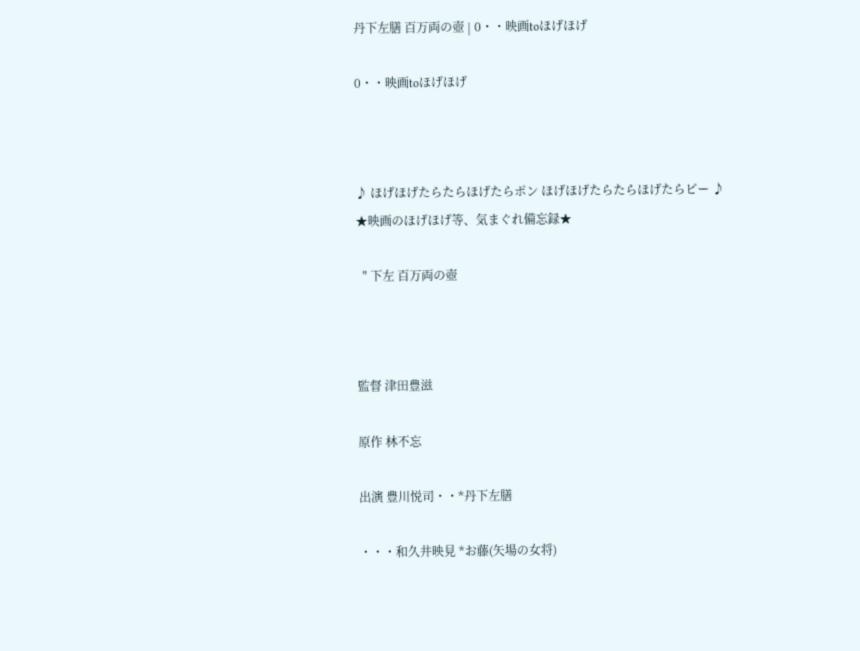丹下左膳 百万両の壺 | 0・・映画toほげほげ

0・・映画toほげほげ



♪ ほげほげたらたらほげたらポン ほげほげたらたらほげたらピー ♪
★映画のほげほげ等、気まぐれ備忘録★

  " 下左 百万両の壺



監督 津田豊滋

原作 林不忘

出演 豊川悦司・・*丹下左膳

・・・和久井映見 *お藤(矢場の女将)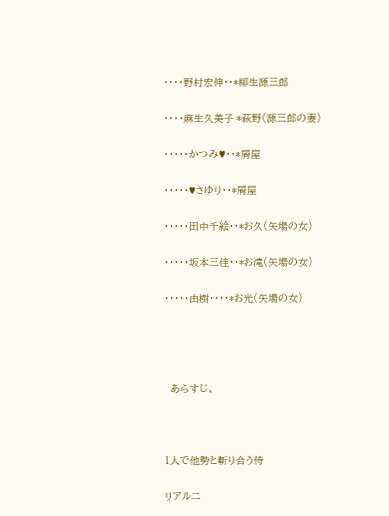・・・・野村宏伸・・*柳生源三郎

・・・・麻生久美子 *萩野(源三郎の妻)

・・・・・かつみ♥・・*屑屋

・・・・・♥さゆり・・*屑屋

・・・・・田中千絵・・*お久(矢場の女)

・・・・・坂本三佳・・*お滝(矢場の女)

・・・・・由樹・・・・*お光(矢場の女)




  あらすじ、



1人で他勢と斬り合う侍

リアル二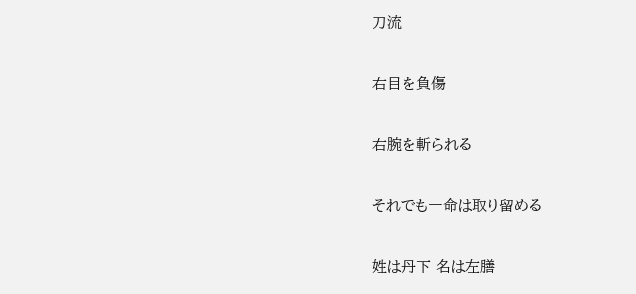刀流

右目を負傷

右腕を斬られる

それでも一命は取り留める

姓は丹下 名は左膳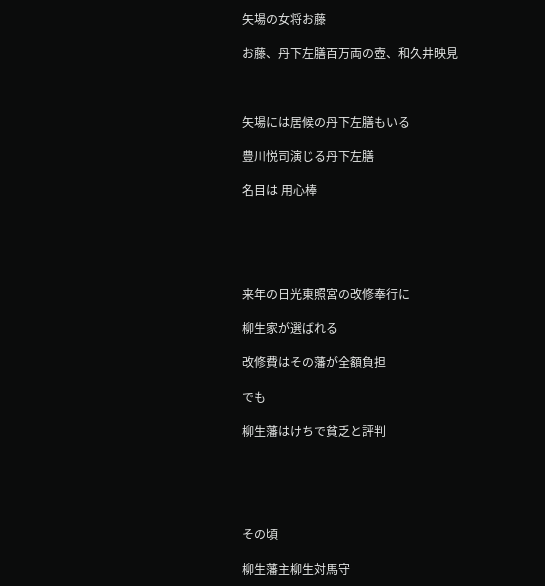矢場の女将お藤

お藤、丹下左膳百万両の壺、和久井映見



矢場には居候の丹下左膳もいる

豊川悦司演じる丹下左膳

名目は 用心棒





来年の日光東照宮の改修奉行に

柳生家が選ばれる

改修費はその藩が全額負担

でも

柳生藩はけちで貧乏と評判





その頃

柳生藩主柳生対馬守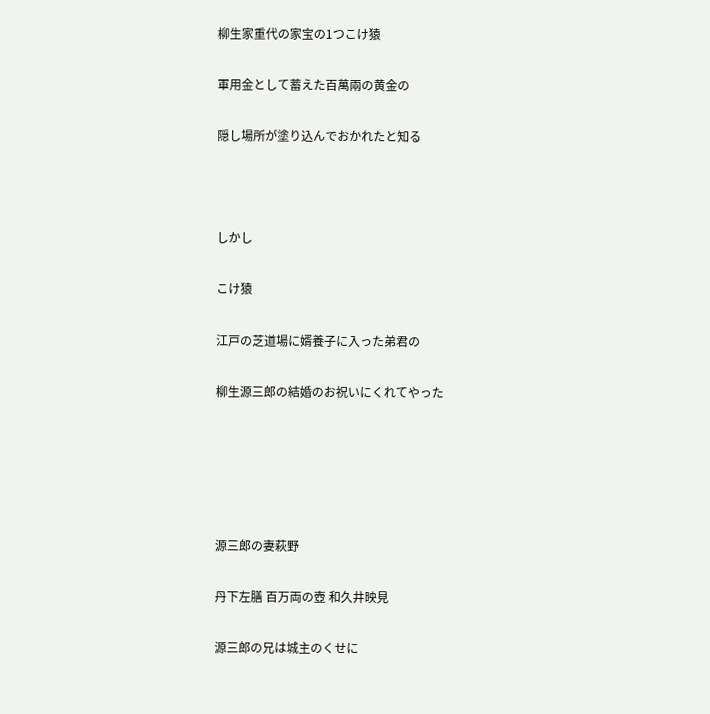柳生家重代の家宝の1つこけ猿

軍用金として蓄えた百萬兩の黄金の

隠し場所が塗り込んでおかれたと知る



しかし

こけ猿

江戸の芝道場に婿養子に入った弟君の

柳生源三郎の結婚のお祝いにくれてやった





源三郎の妻萩野

丹下左膳 百万両の壺 和久井映見

源三郎の兄は城主のくせに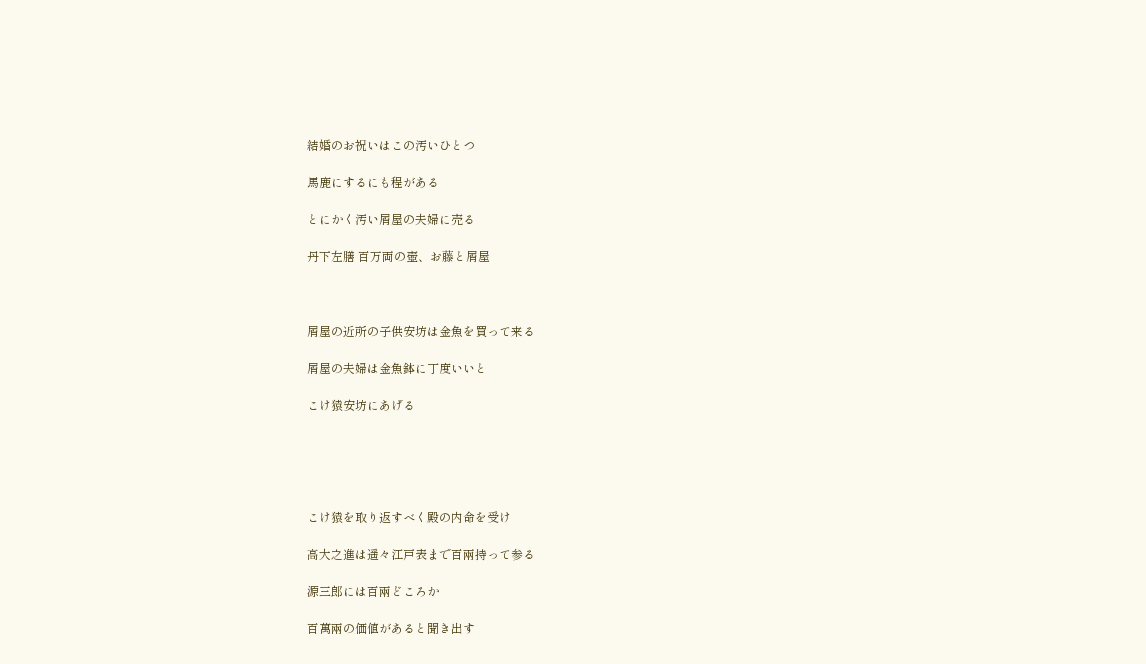結婚のお祝いはこの汚いひとつ

馬鹿にするにも程がある

とにかく汚い屑屋の夫婦に売る

丹下左膳 百万両の壺、お藤と屑屋



屑屋の近所の子供安坊は金魚を買って来る

屑屋の夫婦は金魚鉢に丁度いいと

こけ猿安坊にあげる





こけ猿を取り返すべく殿の内命を受け

高大之進は遥々江戸表まで百兩持って参る

源三郎には百兩どころか

百萬兩の価値があると聞き出す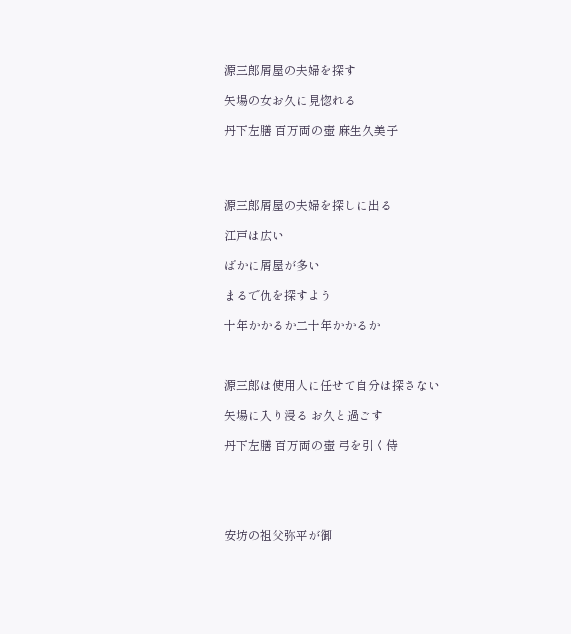源三郎屑屋の夫婦を探す

矢場の女お久に見惚れる

丹下左膳 百万両の壺 麻生久美子




源三郎屑屋の夫婦を探しに出る

江戸は広い

ばかに屑屋が多い

まるで仇を探すよう

十年かかるか二十年かかるか



源三郎は使用人に任せて自分は探さない

矢場に入り浸る お久と過ごす

丹下左膳 百万両の壺 弓を引く侍





安坊の祖父弥平が御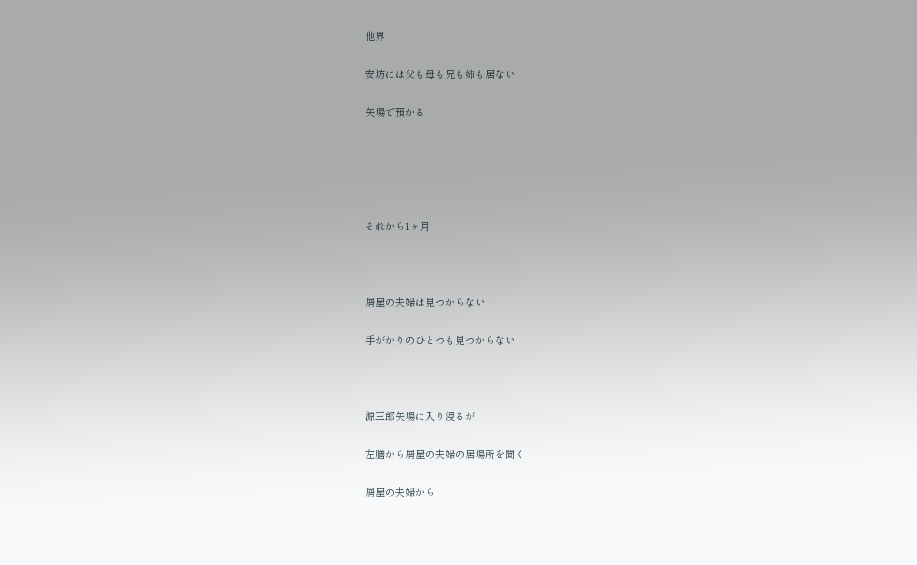他界

安坊には父も母も兄も姉も居ない

矢場で預かる





それから1ヶ月



屑屋の夫婦は見つからない

手がかりのひとつも見つからない



源三郎矢場に入り浸るが

左膳から屑屋の夫婦の居場所を聞く

屑屋の夫婦から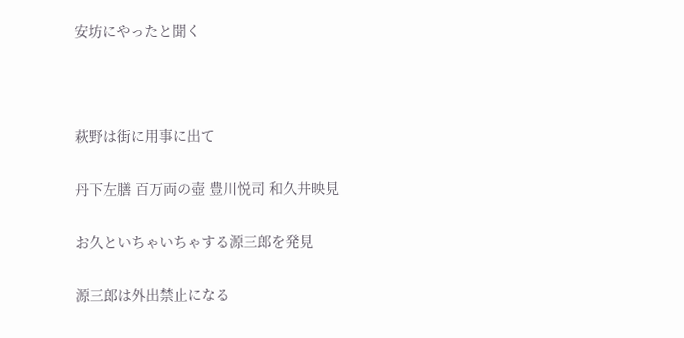安坊にやったと聞く



萩野は街に用事に出て

丹下左膳 百万両の壺 豊川悦司 和久井映見

お久といちゃいちゃする源三郎を発見

源三郎は外出禁止になる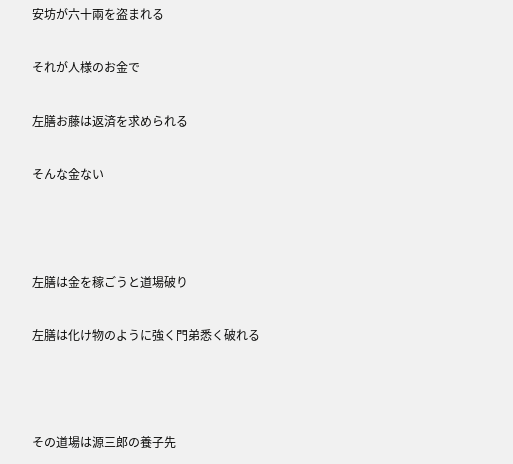安坊が六十兩を盗まれる

それが人様のお金で

左膳お藤は返済を求められる

そんな金ない



左膳は金を稼ごうと道場破り

左膳は化け物のように強く門弟悉く破れる



その道場は源三郎の養子先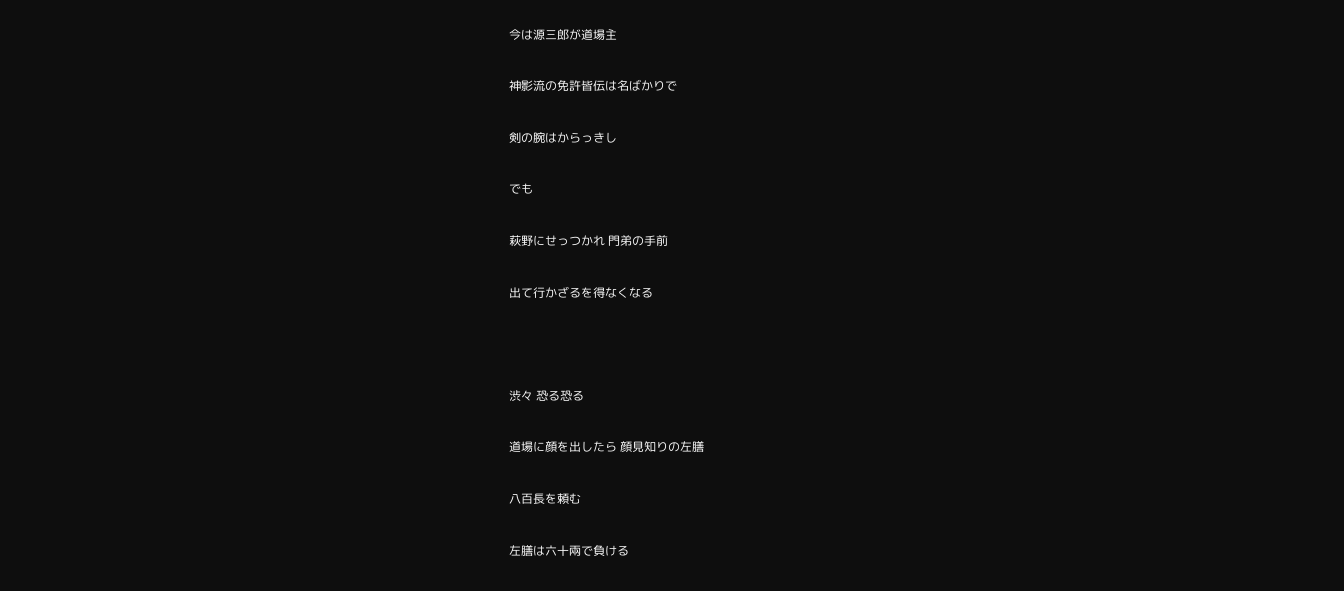今は源三郎が道場主

神影流の免許皆伝は名ばかりで

剣の腕はからっきし

でも

萩野にせっつかれ 門弟の手前

出て行かざるを得なくなる



渋々 恐る恐る

道場に顔を出したら 顔見知りの左膳

八百長を頼む

左膳は六十兩で負ける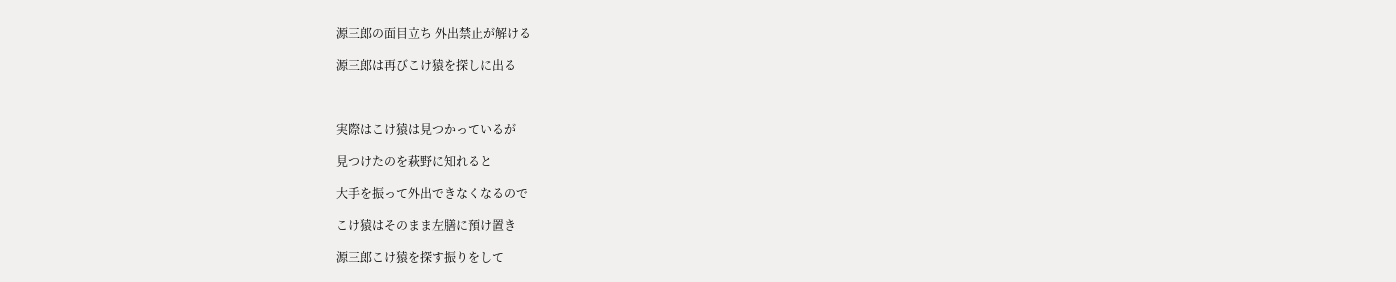源三郎の面目立ち 外出禁止が解ける

源三郎は再びこけ猿を探しに出る



実際はこけ猿は見つかっているが

見つけたのを萩野に知れると

大手を振って外出できなくなるので

こけ猿はそのまま左膳に預け置き

源三郎こけ猿を探す振りをして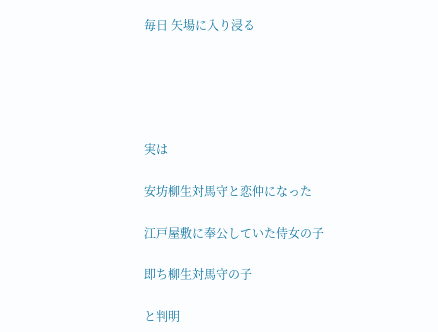毎日 矢場に入り浸る





実は

安坊柳生対馬守と恋仲になった

江戸屋敷に奉公していた侍女の子

即ち柳生対馬守の子

と判明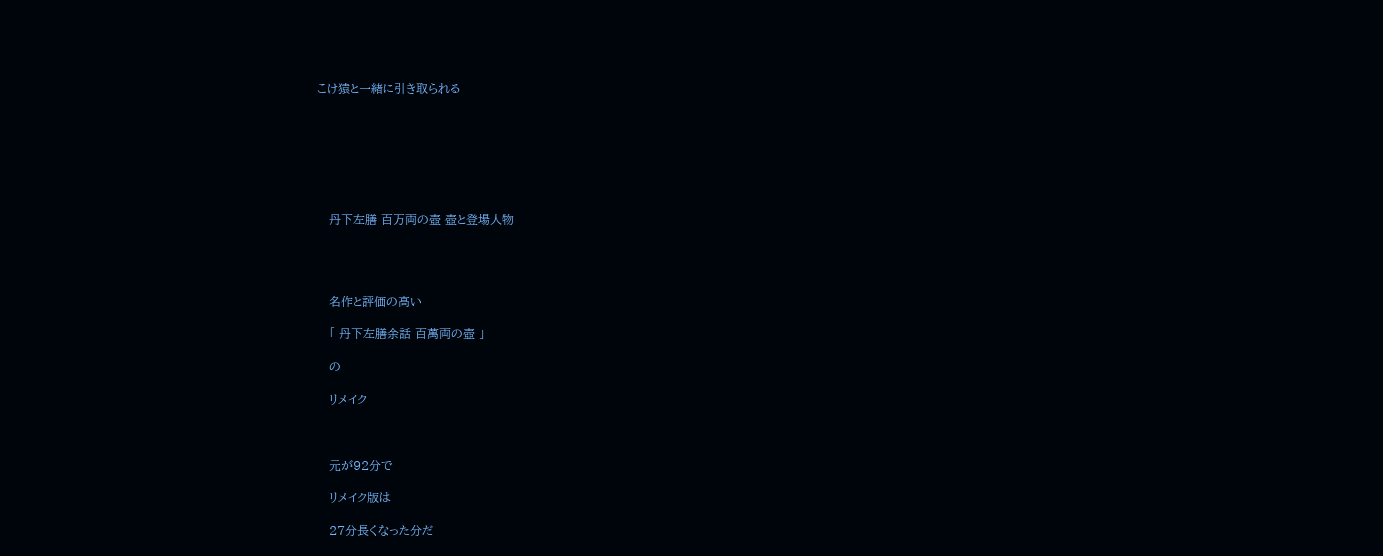こけ猿と一緒に引き取られる







   丹下左膳 百万両の壺 壺と登場人物




   名作と評価の高い

   「 丹下左膳余話 百萬両の壺 」

   の

   リメイク



   元が92分で

   リメイク版は

   27分長くなった分だ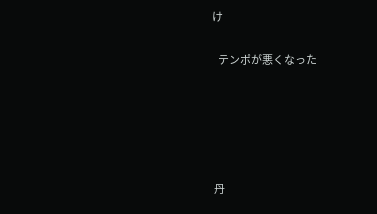け

   テンポが悪くなった





 丹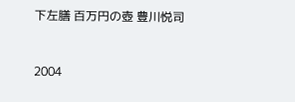下左膳 百万円の壺 豊川悦司



2004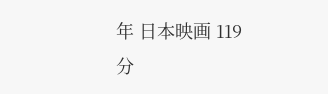年 日本映画 119分